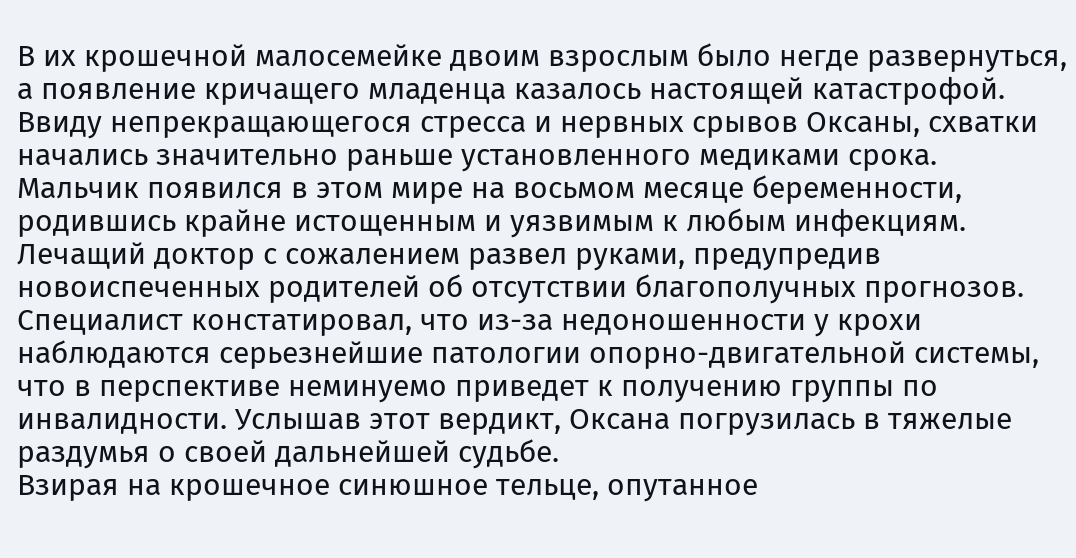В их крошечной малосемейке двоим взрослым было негде развернуться, а появление кричащего младенца казалось настоящей катастрофой. Ввиду непрекращающегося стресса и нервных срывов Оксаны, схватки начались значительно раньше установленного медиками срока.
Мальчик появился в этом мире на восьмом месяце беременности, родившись крайне истощенным и уязвимым к любым инфекциям. Лечащий доктор с сожалением развел руками, предупредив новоиспеченных родителей об отсутствии благополучных прогнозов.
Специалист констатировал, что из-за недоношенности у крохи наблюдаются серьезнейшие патологии опорно-двигательной системы, что в перспективе неминуемо приведет к получению группы по инвалидности. Услышав этот вердикт, Оксана погрузилась в тяжелые раздумья о своей дальнейшей судьбе.
Взирая на крошечное синюшное тельце, опутанное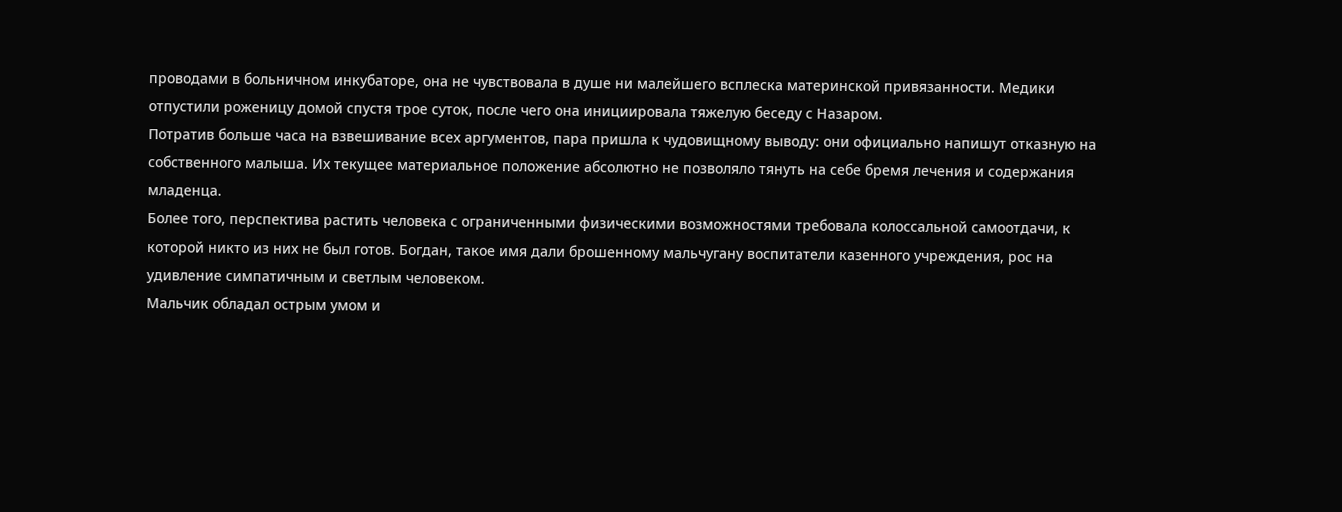проводами в больничном инкубаторе, она не чувствовала в душе ни малейшего всплеска материнской привязанности. Медики отпустили роженицу домой спустя трое суток, после чего она инициировала тяжелую беседу с Назаром.
Потратив больше часа на взвешивание всех аргументов, пара пришла к чудовищному выводу: они официально напишут отказную на собственного малыша. Их текущее материальное положение абсолютно не позволяло тянуть на себе бремя лечения и содержания младенца.
Более того, перспектива растить человека с ограниченными физическими возможностями требовала колоссальной самоотдачи, к которой никто из них не был готов. Богдан, такое имя дали брошенному мальчугану воспитатели казенного учреждения, рос на удивление симпатичным и светлым человеком.
Мальчик обладал острым умом и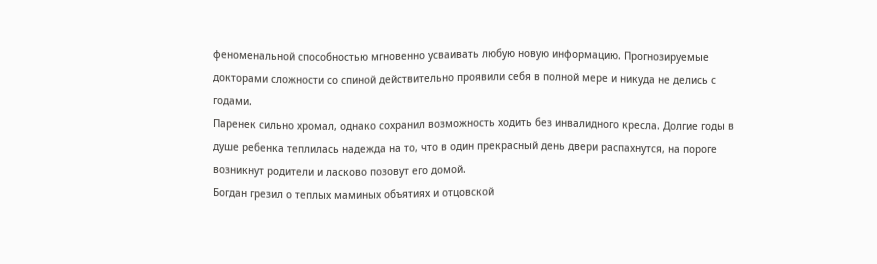феноменальной способностью мгновенно усваивать любую новую информацию. Прогнозируемые докторами сложности со спиной действительно проявили себя в полной мере и никуда не делись с годами.
Паренек сильно хромал, однако сохранил возможность ходить без инвалидного кресла. Долгие годы в душе ребенка теплилась надежда на то, что в один прекрасный день двери распахнутся, на пороге возникнут родители и ласково позовут его домой.
Богдан грезил о теплых маминых объятиях и отцовской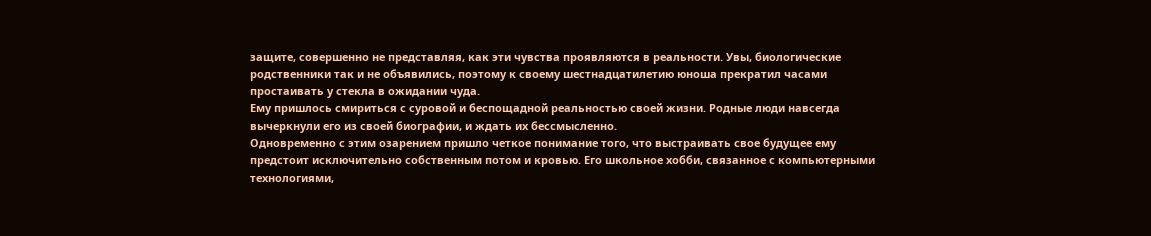защите, совершенно не представляя, как эти чувства проявляются в реальности. Увы, биологические родственники так и не объявились, поэтому к своему шестнадцатилетию юноша прекратил часами простаивать у стекла в ожидании чуда.
Ему пришлось смириться с суровой и беспощадной реальностью своей жизни. Родные люди навсегда вычеркнули его из своей биографии, и ждать их бессмысленно.
Одновременно с этим озарением пришло четкое понимание того, что выстраивать свое будущее ему предстоит исключительно собственным потом и кровью. Его школьное хобби, связанное с компьютерными технологиями,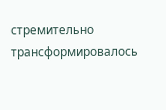стремительно трансформировалось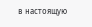в настоящую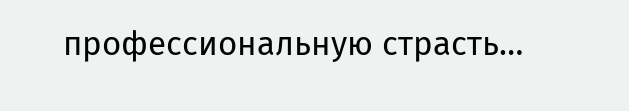профессиональную страсть…